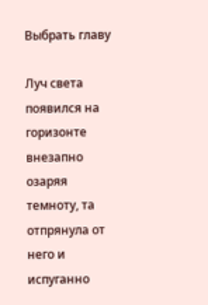Выбрать главу

Луч света появился на горизонте внезапно озаряя темноту, та отпрянула от него и испуганно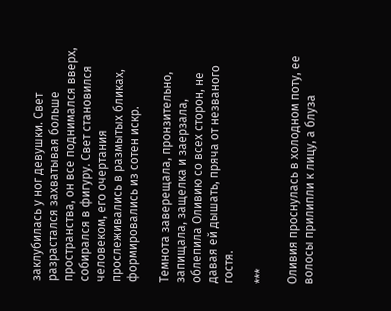заклубилась у ног девушки. Свет разрастался захватывая больше пространства, он все поднимался вверх, собирался в фигуру. Свет становился человеком, его очертания прослеживались в размытых бликах, формировались из сотен искр.

Темнота заверещала, пронзительно, запищала, защелка и заерзала, облепила Оливию со всех сторон, не давая ей дышать, пряча от незваного гостя.

***

Оливия проснулась в холодном поту, ее волосы прилипли к лицу, а блуза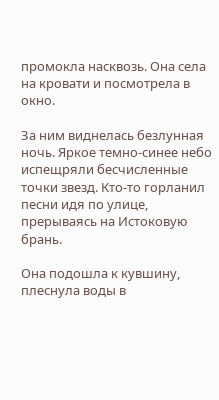промокла насквозь. Она села на кровати и посмотрела в окно.

За ним виднелась безлунная ночь. Яркое темно-синее небо испещряли бесчисленные точки звезд. Кто-то горланил песни идя по улице, прерываясь на Истоковую брань.

Она подошла к кувшину, плеснула воды в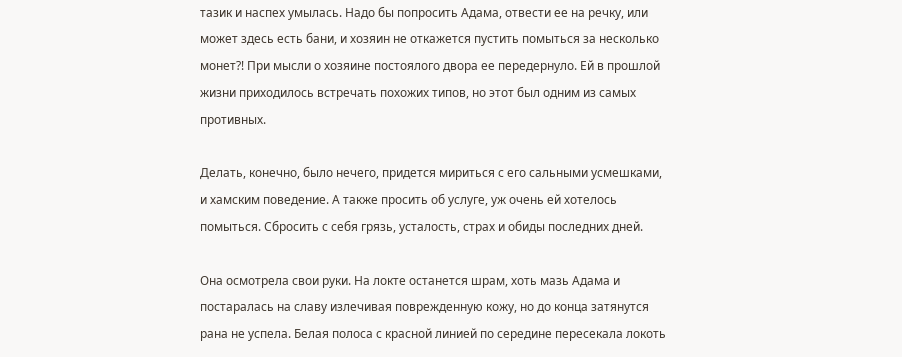тазик и наспех умылась. Надо бы попросить Адама, отвести ее на речку, или может здесь есть бани, и хозяин не откажется пустить помыться за несколько монет?! При мысли о хозяине постоялого двора ее передернуло. Ей в прошлой жизни приходилось встречать похожих типов, но этот был одним из самых противных.

Делать, конечно, было нечего, придется мириться с его сальными усмешками, и хамским поведение. А также просить об услуге, уж очень ей хотелось помыться. Сбросить с себя грязь, усталость, страх и обиды последних дней.

Она осмотрела свои руки. На локте останется шрам, хоть мазь Адама и постаралась на славу излечивая поврежденную кожу, но до конца затянутся рана не успела. Белая полоса с красной линией по середине пересекала локоть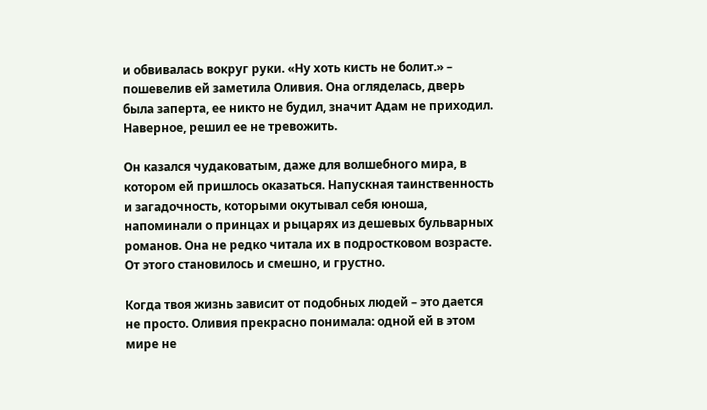и обвивалась вокруг руки. «Ну хоть кисть не болит.» – пошевелив ей заметила Оливия. Она огляделась, дверь была заперта, ее никто не будил, значит Адам не приходил. Наверное, решил ее не тревожить.

Он казался чудаковатым, даже для волшебного мира, в котором ей пришлось оказаться. Напускная таинственность и загадочность, которыми окутывал себя юноша, напоминали о принцах и рыцарях из дешевых бульварных романов. Она не редко читала их в подростковом возрасте. От этого становилось и смешно, и грустно.

Когда твоя жизнь зависит от подобных людей – это дается не просто. Оливия прекрасно понимала: одной ей в этом мире не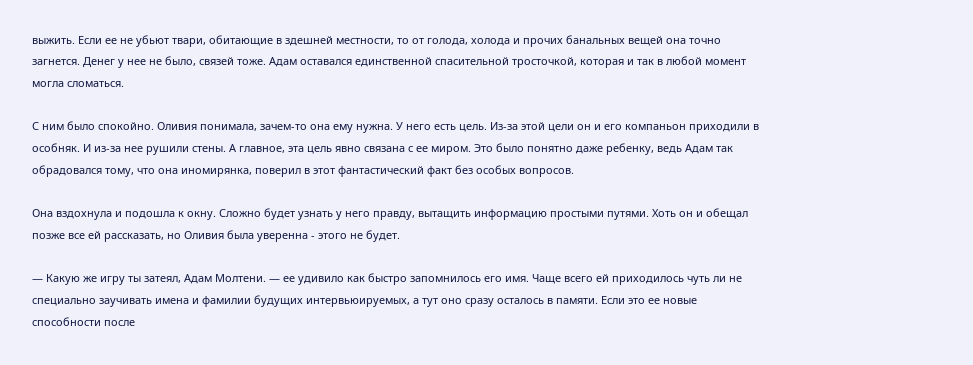выжить. Если ее не убьют твари, обитающие в здешней местности, то от голода, холода и прочих банальных вещей она точно загнется. Денег у нее не было, связей тоже. Адам оставался единственной спасительной тросточкой, которая и так в любой момент могла сломаться.

С ним было спокойно. Оливия понимала, зачем-то она ему нужна. У него есть цель. Из-за этой цели он и его компаньон приходили в особняк. И из-за нее рушили стены. А главное, эта цель явно связана с ее миром. Это было понятно даже ребенку, ведь Адам так обрадовался тому, что она иномирянка, поверил в этот фантастический факт без особых вопросов.

Она вздохнула и подошла к окну. Сложно будет узнать у него правду, вытащить информацию простыми путями. Хоть он и обещал позже все ей рассказать, но Оливия была уверенна - этого не будет.

— Какую же игру ты затеял, Адам Молтени. — ее удивило как быстро запомнилось его имя. Чаще всего ей приходилось чуть ли не специально заучивать имена и фамилии будущих интервьюируемых, а тут оно сразу осталось в памяти. Если это ее новые способности после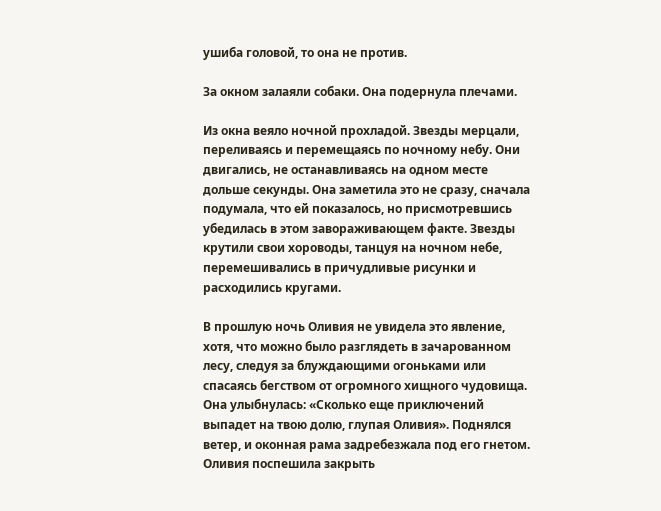ушиба головой, то она не против.

За окном залаяли собаки. Она подернула плечами.

Из окна веяло ночной прохладой. Звезды мерцали, переливаясь и перемещаясь по ночному небу. Они двигались, не останавливаясь на одном месте дольше секунды. Она заметила это не сразу, сначала подумала, что ей показалось, но присмотревшись убедилась в этом завораживающем факте. Звезды крутили свои хороводы, танцуя на ночном небе, перемешивались в причудливые рисунки и расходились кругами.

В прошлую ночь Оливия не увидела это явление, хотя, что можно было разглядеть в зачарованном лесу, следуя за блуждающими огоньками или спасаясь бегством от огромного хищного чудовища. Она улыбнулась: «Сколько еще приключений выпадет на твою долю, глупая Оливия». Поднялся ветер, и оконная рама задребезжала под его гнетом. Оливия поспешила закрыть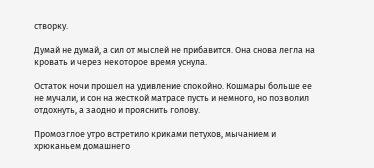створку.

Думай не думай, а сил от мыслей не прибавится. Она снова легла на кровать и через некоторое время уснула.

Остаток ночи прошел на удивление спокойно. Кошмары больше ее не мучали, и сон на жесткой матрасе пусть и немного, но позволил отдохнуть, а заодно и прояснить голову.

Промозглое утро встретило криками петухов, мычанием и хрюканьем домашнего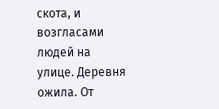скота, и возгласами людей на улице. Деревня ожила. От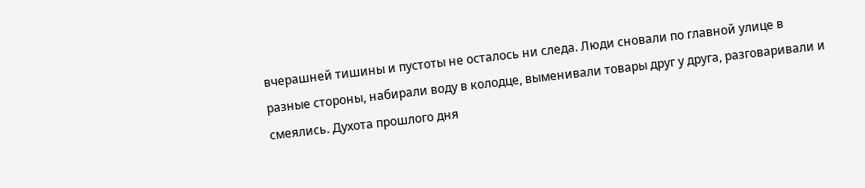вчерашней тишины и пустоты не осталось ни следа. Люди сновали по главной улице в разные стороны, набирали воду в колодце, выменивали товары друг у друга, разговаривали и смеялись. Духота прошлого дня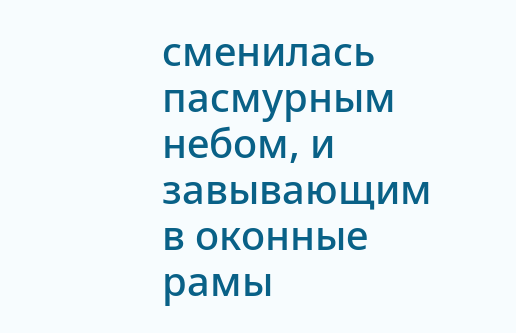сменилась пасмурным небом, и завывающим в оконные рамы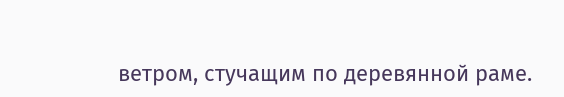ветром, стучащим по деревянной раме.